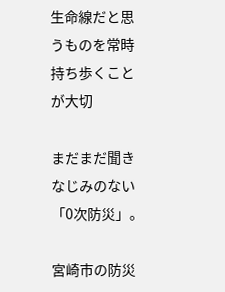生命線だと思うものを常時持ち歩くことが大切

まだまだ聞きなじみのない「0次防災」。

宮崎市の防災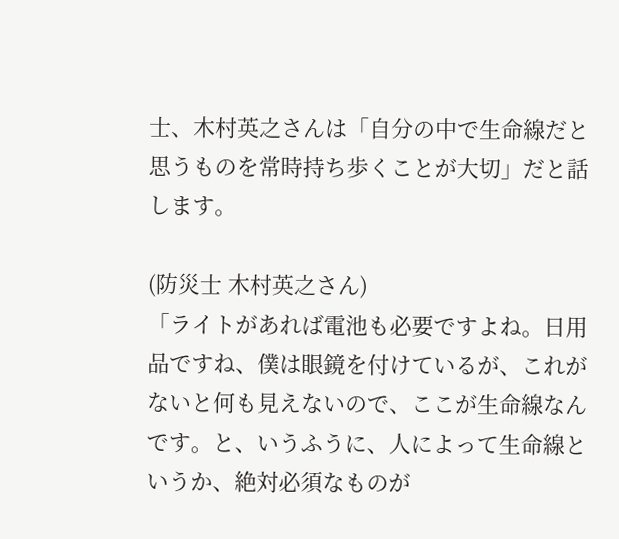士、木村英之さんは「自分の中で生命線だと思うものを常時持ち歩くことが大切」だと話します。

(防災士 木村英之さん)
「ライトがあれば電池も必要ですよね。日用品ですね、僕は眼鏡を付けているが、これがないと何も見えないので、ここが生命線なんです。と、いうふうに、人によって生命線というか、絶対必須なものが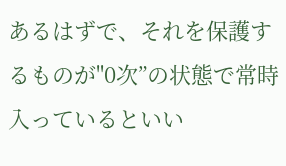あるはずで、それを保護するものが"0次”の状態で常時入っているといい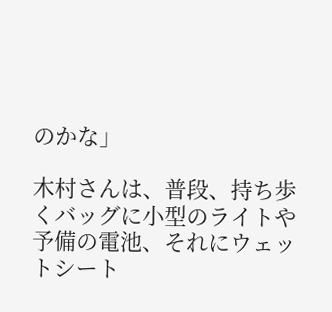のかな」

木村さんは、普段、持ち歩くバッグに小型のライトや予備の電池、それにウェットシート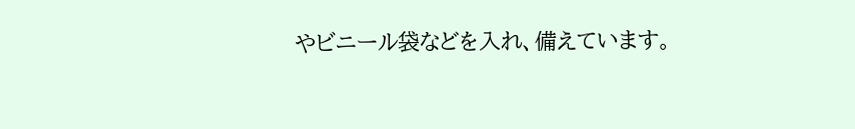やビニール袋などを入れ、備えています。